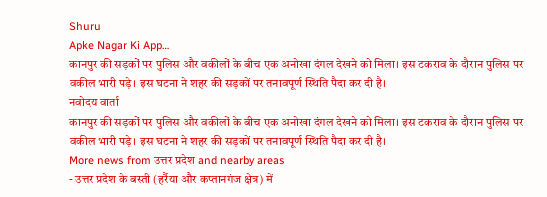Shuru
Apke Nagar Ki App…
कानपुर की सड़कों पर पुलिस और वकीलों के बीच एक अनोखा दंगल देखने को मिला। इस टकराव के दौरान पुलिस पर वकील भारी पड़े। इस घटना ने शहर की सड़कों पर तनावपूर्ण स्थिति पैदा कर दी है।
नवोदय वार्ता
कानपुर की सड़कों पर पुलिस और वकीलों के बीच एक अनोखा दंगल देखने को मिला। इस टकराव के दौरान पुलिस पर वकील भारी पड़े। इस घटना ने शहर की सड़कों पर तनावपूर्ण स्थिति पैदा कर दी है।
More news from उत्तर प्रदेश and nearby areas
- उत्तर प्रदेश के बस्ती (हर्रैया और कप्तानगंज क्षेत्र) में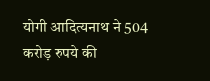योगी आदित्यनाथ ने 504 करोड़ रुपये की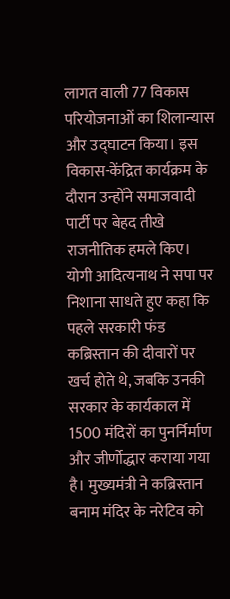लागत वाली 77 विकास परियोजनाओं का शिलान्यास और उद्घाटन किया। इस विकास-केंद्रित कार्यक्रम के दौरान उन्होंने समाजवादी पार्टी पर बेहद तीखे राजनीतिक हमले किए। योगी आदित्यनाथ ने सपा पर निशाना साधते हुए कहा कि पहले सरकारी फंड कब्रिस्तान की दीवारों पर खर्च होते थे, जबकि उनकी सरकार के कार्यकाल में 1500 मंदिरों का पुनर्निर्माण और जीर्णोद्धार कराया गया है। मुख्यमंत्री ने कब्रिस्तान बनाम मंदिर के नरेटिव को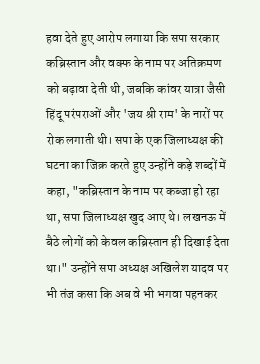हवा देते हुए आरोप लगाया कि सपा सरकार कब्रिस्तान और वक्फ के नाम पर अतिक्रमण को बढ़ावा देती थी, जबकि कांवर यात्रा जैसी हिंदू परंपराओं और 'जय श्री राम' के नारों पर रोक लगाती थी। सपा के एक जिलाध्यक्ष की घटना का जिक्र करते हुए उन्होंने कड़े शब्दों में कहा, "कब्रिस्तान के नाम पर कब्जा हो रहा था, सपा जिलाध्यक्ष खुद आए थे। लखनऊ में बैठे लोगों को केवल कब्रिस्तान ही दिखाई देता था।" उन्होंने सपा अध्यक्ष अखिलेश यादव पर भी तंज कसा कि अब वे भी भगवा पहनकर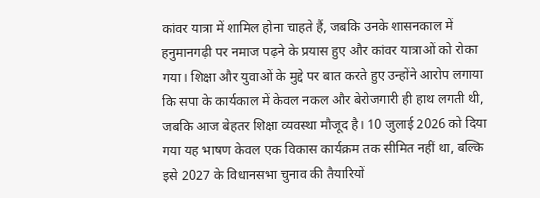कांवर यात्रा में शामिल होना चाहते हैं, जबकि उनके शासनकाल में हनुमानगढ़ी पर नमाज पढ़ने के प्रयास हुए और कांवर यात्राओं को रोका गया। शिक्षा और युवाओं के मुद्दे पर बात करते हुए उन्होंने आरोप लगाया कि सपा के कार्यकाल में केवल नकल और बेरोजगारी ही हाथ लगती थी, जबकि आज बेहतर शिक्षा व्यवस्था मौजूद है। 10 जुलाई 2026 को दिया गया यह भाषण केवल एक विकास कार्यक्रम तक सीमित नहीं था, बल्कि इसे 2027 के विधानसभा चुनाव की तैयारियों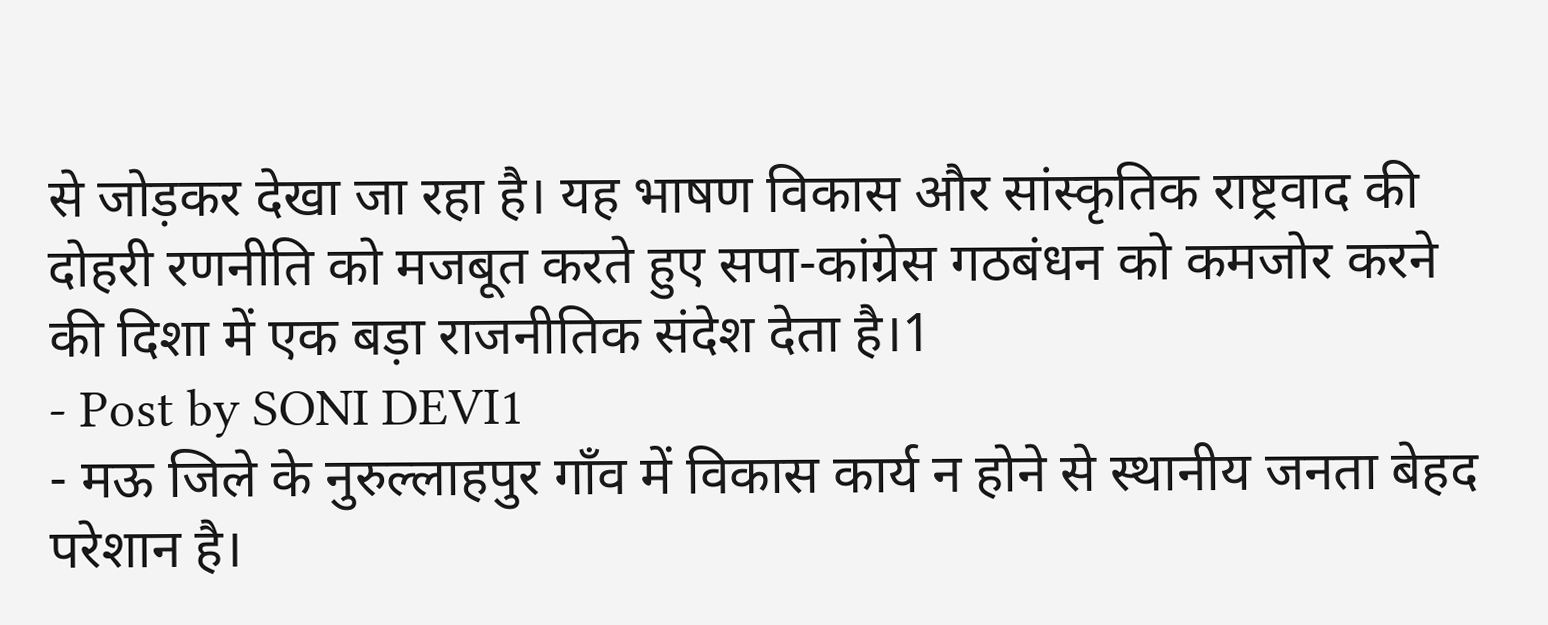से जोड़कर देखा जा रहा है। यह भाषण विकास और सांस्कृतिक राष्ट्रवाद की दोहरी रणनीति को मजबूत करते हुए सपा-कांग्रेस गठबंधन को कमजोर करने की दिशा में एक बड़ा राजनीतिक संदेश देता है।1
- Post by SONI DEVI1
- मऊ जिले के नुरुल्लाहपुर गाँव में विकास कार्य न होने से स्थानीय जनता बेहद परेशान है।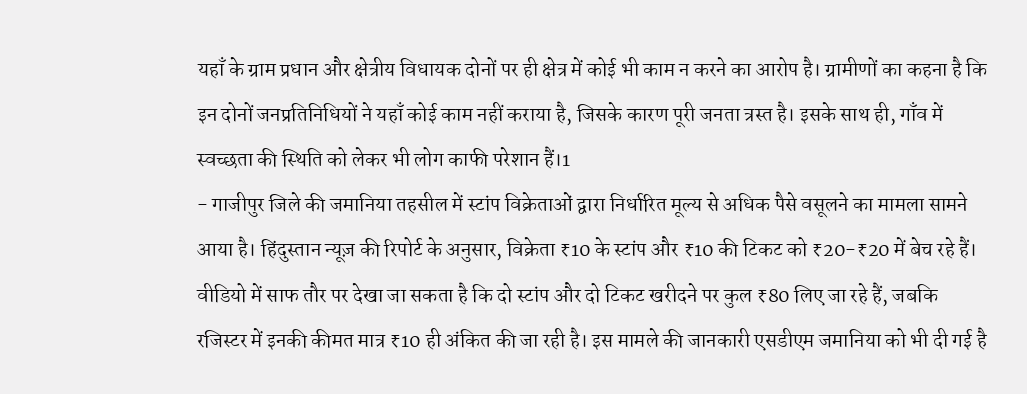यहाँ के ग्राम प्रधान और क्षेत्रीय विधायक दोनों पर ही क्षेत्र में कोई भी काम न करने का आरोप है। ग्रामीणों का कहना है कि इन दोनों जनप्रतिनिधियों ने यहाँ कोई काम नहीं कराया है, जिसके कारण पूरी जनता त्रस्त है। इसके साथ ही, गाँव में स्वच्छता की स्थिति को लेकर भी लोग काफी परेशान हैं।1
- गाजीपुर जिले की जमानिया तहसील में स्टांप विक्रेताओं द्वारा निर्धारित मूल्य से अधिक पैसे वसूलने का मामला सामने आया है। हिंदुस्तान न्यूज़ की रिपोर्ट के अनुसार, विक्रेता ₹10 के स्टांप और ₹10 की टिकट को ₹20-₹20 में बेच रहे हैं। वीडियो में साफ तौर पर देखा जा सकता है कि दो स्टांप और दो टिकट खरीदने पर कुल ₹80 लिए जा रहे हैं, जबकि रजिस्टर में इनकी कीमत मात्र ₹10 ही अंकित की जा रही है। इस मामले की जानकारी एसडीएम जमानिया को भी दी गई है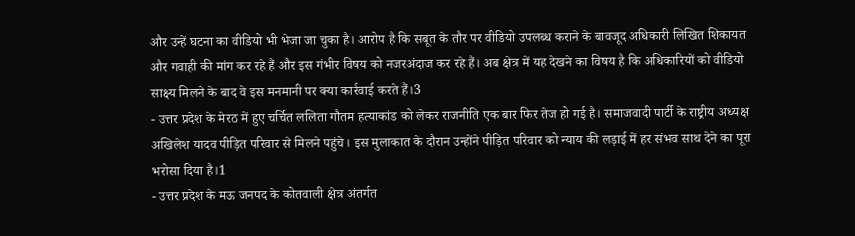और उन्हें घटना का वीडियो भी भेजा जा चुका है। आरोप है कि सबूत के तौर पर वीडियो उपलब्ध कराने के बावजूद अधिकारी लिखित शिकायत और गवाही की मांग कर रहे हैं और इस गंभीर विषय को नजरअंदाज कर रहे हैं। अब क्षेत्र में यह देखने का विषय है कि अधिकारियों को वीडियो साक्ष्य मिलने के बाद वे इस मनमानी पर क्या कार्रवाई करते हैं।3
- उत्तर प्रदेश के मेरठ में हुए चर्चित ललिता गौतम हत्याकांड को लेकर राजनीति एक बार फिर तेज हो गई है। समाजवादी पार्टी के राष्ट्रीय अध्यक्ष अखिलेश यादव पीड़ित परिवार से मिलने पहुंचे। इस मुलाकात के दौरान उन्होंने पीड़ित परिवार को न्याय की लड़ाई में हर संभव साथ देने का पूरा भरोसा दिया है।1
- उत्तर प्रदेश के मऊ जनपद के कोतवाली क्षेत्र अंतर्गत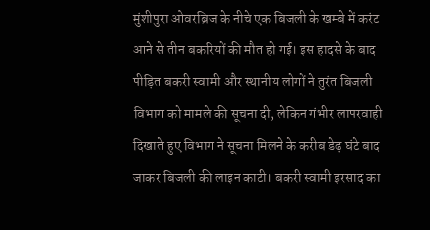मुंशीपुरा ओवरब्रिज के नीचे एक बिजली के खम्बे में करंट आने से तीन बकरियों की मौत हो गई। इस हादसे के बाद पीड़ित बकरी स्वामी और स्थानीय लोगों ने तुरंत बिजली विभाग को मामले की सूचना दी, लेकिन गंभीर लापरवाही दिखाते हुए विभाग ने सूचना मिलने के करीब डेढ़ घंटे बाद जाकर बिजली की लाइन काटी। बकरी स्वामी इरसाद का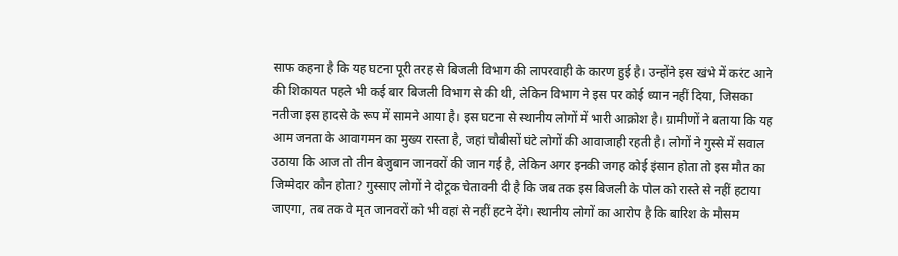साफ कहना है कि यह घटना पूरी तरह से बिजली विभाग की लापरवाही के कारण हुई है। उन्होंने इस खंभे में करंट आने की शिकायत पहले भी कई बार बिजली विभाग से की थी, लेकिन विभाग ने इस पर कोई ध्यान नहीं दिया, जिसका नतीजा इस हादसे के रूप में सामने आया है। इस घटना से स्थानीय लोगों में भारी आक्रोश है। ग्रामीणों ने बताया कि यह आम जनता के आवागमन का मुख्य रास्ता है, जहां चौबीसों घंटे लोगों की आवाजाही रहती है। लोगों ने गुस्से में सवाल उठाया कि आज तो तीन बेजुबान जानवरों की जान गई है, लेकिन अगर इनकी जगह कोई इंसान होता तो इस मौत का जिम्मेदार कौन होता? गुस्साए लोगों ने दोटूक चेतावनी दी है कि जब तक इस बिजली के पोल को रास्ते से नहीं हटाया जाएगा, तब तक वे मृत जानवरों को भी वहां से नहीं हटने देंगे। स्थानीय लोगों का आरोप है कि बारिश के मौसम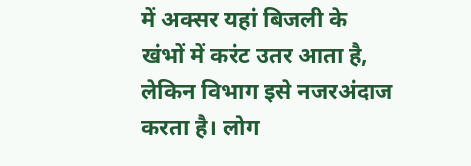में अक्सर यहां बिजली के खंभों में करंट उतर आता है, लेकिन विभाग इसे नजरअंदाज करता है। लोग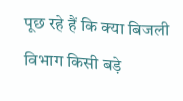पूछ रहे हैं कि क्या बिजली विभाग किसी बड़े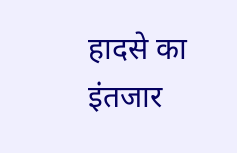हादसे का इंतजार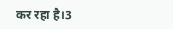कर रहा है।3